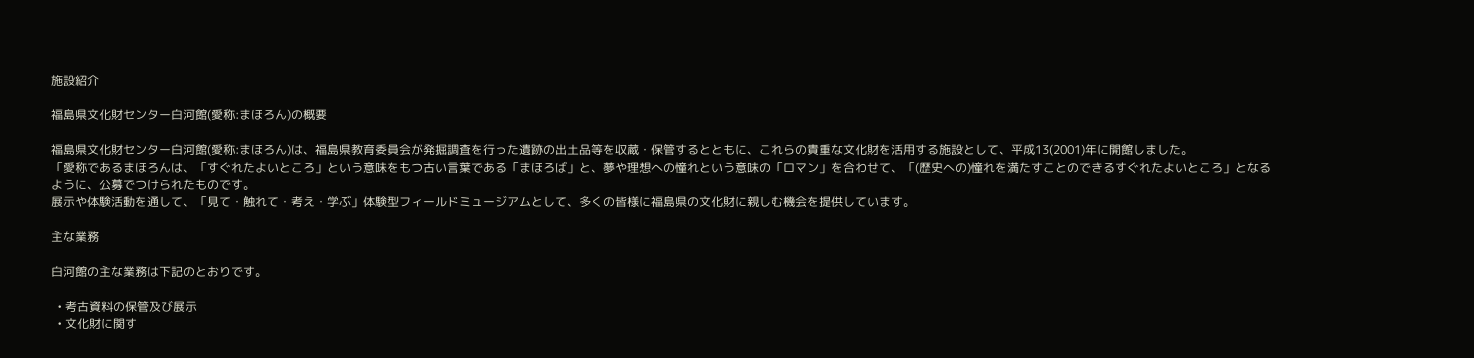施設紹介

福島県文化財センター白河館(愛称:まほろん)の概要

福島県文化財センター白河館(愛称:まほろん)は、福島県教育委員会が発掘調査を行った遺跡の出土品等を収蔵・保管するとともに、これらの貴重な文化財を活用する施設として、平成13(2001)年に開館しました。
「愛称であるまほろんは、「すぐれたよいところ」という意味をもつ古い言葉である「まほろば」と、夢や理想への憧れという意味の「ロマン」を合わせて、「(歴史への)憧れを満たすことのできるすぐれたよいところ」となるように、公募でつけられたものです。
展示や体験活動を通して、「見て・触れて・考え・学ぶ」体験型フィールドミュージアムとして、多くの皆様に福島県の文化財に親しむ機会を提供しています。

主な業務

白河館の主な業務は下記のとおりです。

  • 考古資料の保管及び展示
  • 文化財に関す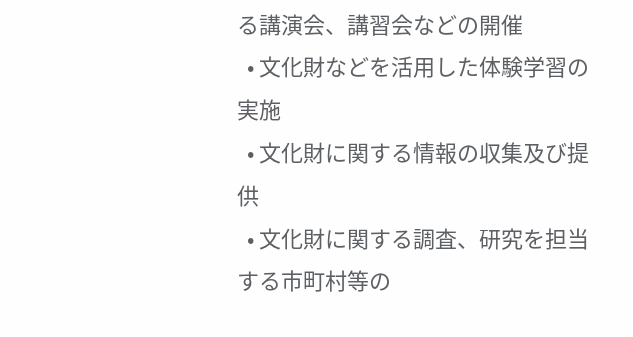る講演会、講習会などの開催
  • 文化財などを活用した体験学習の実施
  • 文化財に関する情報の収集及び提供
  • 文化財に関する調査、研究を担当する市町村等の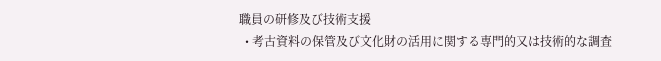職員の研修及び技術支援
  • 考古資料の保管及び文化財の活用に関する専門的又は技術的な調査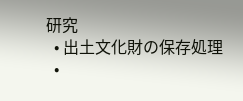研究
  • 出土文化財の保存処理
  •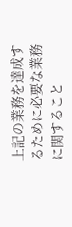上記の業務を達成するために必要な業務に関すること